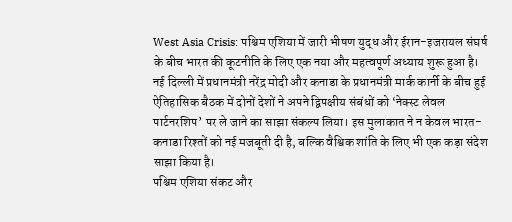West Asia Crisis: पश्चिम एशिया में जारी भीषण युद्ध और ईरान-इजरायल संघर्ष के बीच भारत की कूटनीति के लिए एक नया और महत्वपूर्ण अध्याय शुरू हुआ है। नई दिल्ली में प्रधानमंत्री नरेंद्र मोदी और कनाडा के प्रधानमंत्री मार्क कार्नी के बीच हुई ऐतिहासिक बैठक में दोनों देशों ने अपने द्विपक्षीय संबंधों को ‘नेक्स्ट लेवल पार्टनरशिप’ पर ले जाने का साझा संकल्प लिया। इस मुलाकात ने न केवल भारत-कनाडा रिश्तों को नई मजबूती दी है, बल्कि वैश्विक शांति के लिए भी एक कड़ा संदेश साझा किया है।
पश्चिम एशिया संकट और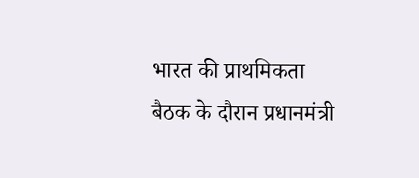भारत की प्राथमिकता
बैठक के दौरान प्रधानमंत्री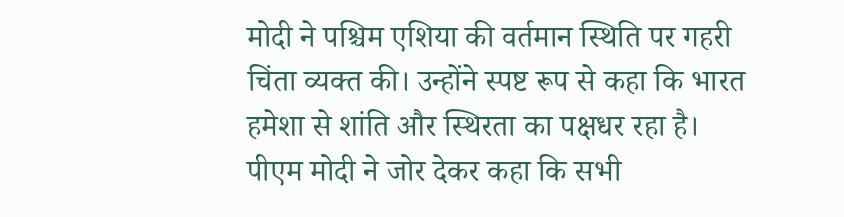मोदी ने पश्चिम एशिया की वर्तमान स्थिति पर गहरी चिंता व्यक्त की। उन्होंने स्पष्ट रूप से कहा कि भारत हमेशा से शांति और स्थिरता का पक्षधर रहा है। पीएम मोदी ने जोर देकर कहा कि सभी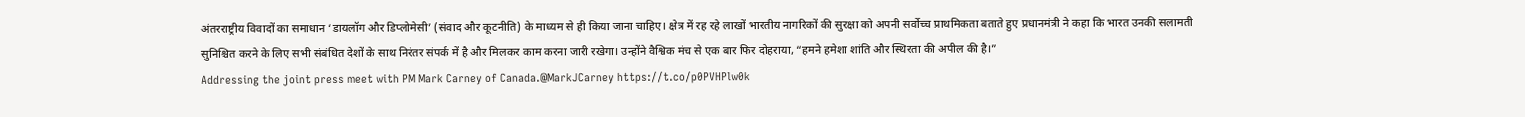अंतरराष्ट्रीय विवादों का समाधान ‘डायलॉग और डिप्लोमेसी’ (संवाद और कूटनीति) के माध्यम से ही किया जाना चाहिए। क्षेत्र में रह रहे लाखों भारतीय नागरिकों की सुरक्षा को अपनी सर्वोच्च प्राथमिकता बताते हुए प्रधानमंत्री ने कहा कि भारत उनकी सलामती सुनिश्चित करने के लिए सभी संबंधित देशों के साथ निरंतर संपर्क में है और मिलकर काम करना जारी रखेगा। उन्होंने वैश्विक मंच से एक बार फिर दोहराया, “हमने हमेशा शांति और स्थिरता की अपील की है।”
Addressing the joint press meet with PM Mark Carney of Canada.@MarkJCarney https://t.co/p0PVHPlw0k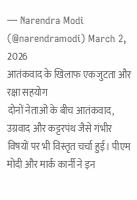— Narendra Modi (@narendramodi) March 2, 2026
आतंकवाद के खिलाफ एकजुटता और रक्षा सहयोग
दोनों नेताओं के बीच आतंकवाद, उग्रवाद और कट्टरपंथ जैसे गंभीर विषयों पर भी विस्तृत चर्चा हुई। पीएम मोदी और मार्क कार्नी ने इन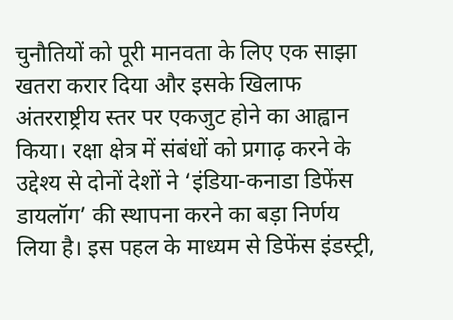चुनौतियों को पूरी मानवता के लिए एक साझा खतरा करार दिया और इसके खिलाफ अंतरराष्ट्रीय स्तर पर एकजुट होने का आह्वान किया। रक्षा क्षेत्र में संबंधों को प्रगाढ़ करने के उद्देश्य से दोनों देशों ने ‘इंडिया-कनाडा डिफेंस डायलॉग’ की स्थापना करने का बड़ा निर्णय लिया है। इस पहल के माध्यम से डिफेंस इंडस्ट्री,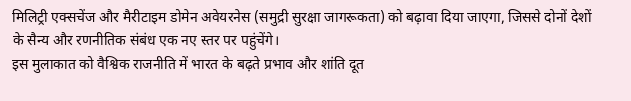मिलिट्री एक्सचेंज और मैरीटाइम डोमेन अवेयरनेस (समुद्री सुरक्षा जागरूकता) को बढ़ावा दिया जाएगा, जिससे दोनों देशों के सैन्य और रणनीतिक संबंध एक नए स्तर पर पहुंचेंगे।
इस मुलाकात को वैश्विक राजनीति में भारत के बढ़ते प्रभाव और शांति दूत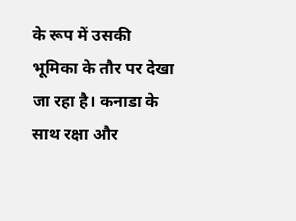के रूप में उसकी भूमिका के तौर पर देखा जा रहा है। कनाडा के साथ रक्षा और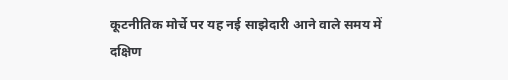कूटनीतिक मोर्चे पर यह नई साझेदारी आने वाले समय में दक्षिण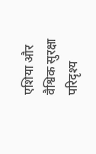एशिया और वैश्विक सुरक्षा परिदृश्य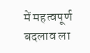में महत्वपूर्ण बदलाव ला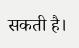सकती है।